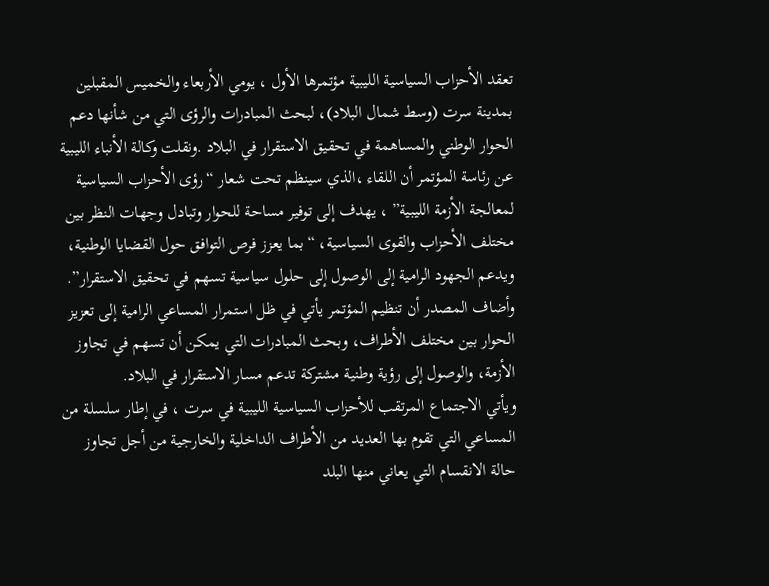تعقد الأحزاب السياسية الليبية مؤتمرها الأول ، يومي الأربعاء والخميس المقبلين بمدينة سرت (وسط شمال البلاد)، لبحث المبادرات والرؤى التي من شأنها دعم الحوار الوطني والمساهمة في تحقيق الاستقرار في البلاد .ونقلت وكالة الأنباء الليبية عن رئاسة المؤتمر أن اللقاء ،الذي سينظم تحت شعار “رؤى الأحزاب السياسية لمعالجة الأزمة الليبية” ، يهدف إلى توفير مساحة للحوار وتبادل وجهات النظر بين مختلف الأحزاب والقوى السياسية، “بما يعزز فرص التوافق حول القضايا الوطنية، ويدعم الجهود الرامية إلى الوصول إلى حلول سياسية تسهم في تحقيق الاستقرار”.
وأضاف المصدر أن تنظيم المؤتمر يأتي في ظل استمرار المساعي الرامية إلى تعزيز الحوار بين مختلف الأطراف، وبحث المبادرات التي يمكن أن تسهم في تجاوز الأزمة، والوصول إلى رؤية وطنية مشتركة تدعم مسار الاستقرار في البلاد.
ويأتي الاجتماع المرتقب للأحزاب السياسية الليبية في سرت ، في إطار سلسلة من المساعي التي تقوم بها العديد من الأطراف الداخلية والخارجية من أجل تجاوز حالة الانقسام التي يعاني منها البلد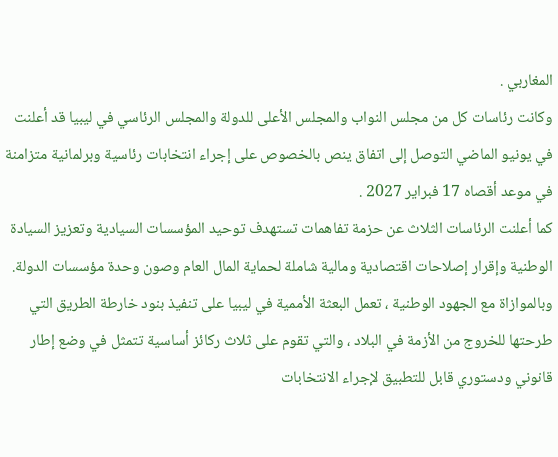المغاربي .
وكانت رئاسات كل من مجلس النواب والمجلس الأعلى للدولة والمجلس الرئاسي في ليبيا قد أعلنت في يونيو الماضي التوصل إلى اتفاق ينص بالخصوص على إجراء انتخابات رئاسية وبرلمانية متزامنة في موعد أقصاه 17 فبراير 2027 .
كما أعلنت الرئاسات الثلاث عن حزمة تفاهمات تستهدف توحيد المؤسسات السيادية وتعزيز السيادة الوطنية وإقرار إصلاحات اقتصادية ومالية شاملة لحماية المال العام وصون وحدة مؤسسات الدولة.
وبالموازاة مع الجهود الوطنية ، تعمل البعثة الأممية في ليبيا على تنفيذ بنود خارطة الطريق التي طرحتها للخروج من الأزمة في البلاد ، والتي تقوم على ثلاث ركائز أساسية تتمثل في وضع إطار قانوني ودستوري قابل للتطبيق لإجراء الانتخابات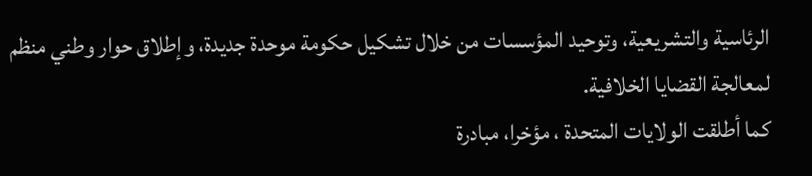الرئاسية والتشريعية، وتوحيد المؤسسات من خلال تشكيل حكومة موحدة جديدة، وإطلاق حوار وطني منظم لمعالجة القضايا الخلافية.
كما أطلقت الولايات المتحدة ، مؤخرا، مبادرة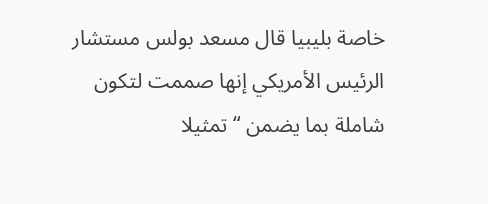خاصة بليبيا قال مسعد بولس مستشار الرئيس الأمريكي إنها صممت لتكون شاملة بما يضمن “تمثيلا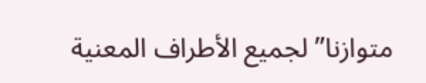متوازنا” لجميع الأطراف المعنية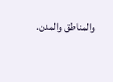والمناطق والمدن.